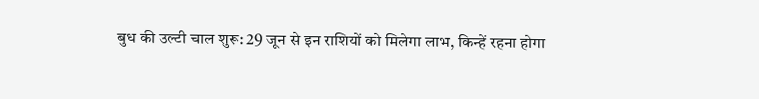बुध की उल्टी चाल शुरू: 29 जून से इन राशियों को मिलेगा लाभ, किन्हें रहना होगा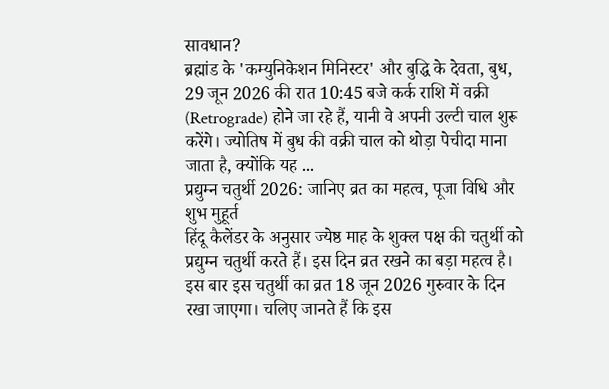सावधान?
ब्रह्मांड के 'कम्युनिकेशन मिनिस्टर' और बुद्धि के देवता, बुध, 29 जून 2026 की रात 10:45 बजे कर्क राशि में वक्री (Retrograde) होने जा रहे हैं, यानी वे अपनी उल्टी चाल शुरू करेंगे। ज्योतिष में बुध की वक्री चाल को थोड़ा पेचीदा माना जाता है, क्योंकि यह ...
प्रद्युम्न चतुर्थी 2026: जानिए व्रत का महत्व, पूजा विधि और शुभ मुहूर्त
हिंदू कैलेंडर के अनुसार ज्येष्ठ माह के शुक्ल पक्ष की चतुर्थी को प्रद्युम्न चतुर्थी करते हैं। इस दिन व्रत रखने का बड़ा महत्व है। इस बार इस चतुर्थी का व्रत 18 जून 2026 गुरुवार के दिन रखा जाएगा। चलिए जानते हैं कि इस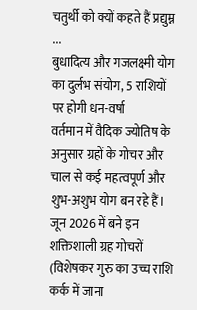चतुर्थी को क्यों कहते हैं प्रद्युम्न ...
बुधादित्य और गजलक्ष्मी योग का दुर्लभ संयोग, 5 राशियों पर होगी धन-वर्षा
वर्तमान में वैदिक ज्योतिष के अनुसार ग्रहों के गोचर और चाल से कई महत्वपूर्ण और शुभ-अशुभ योग बन रहे हैं। जून 2026 में बने इन शक्तिशाली ग्रह गोचरों (विशेषकर गुरु का उच्च राशि कर्क में जाना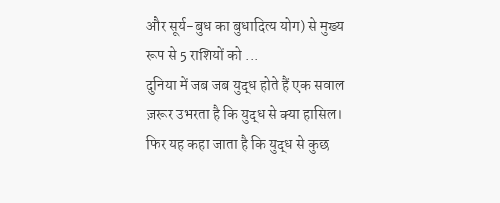और सूर्य-बुध का बुधादित्य योग) से मुख्य रूप से 5 राशियों को ...
दुनिया में जब जब युद्ध होते हैं एक सवाल ज़रूर उभरता है कि युद्ध से क्या हासिल। फिर यह कहा जाता है कि युद्ध से कुछ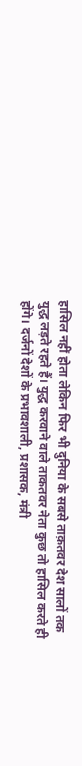हासिल नहीं होता लेकिन फिर भी दुनिया के सबसे ताक़तवर देश सालों तक युद्ध लड़ते रहते हैं। युद्ध करवाने वाले ताकतवर नेता कुछ तो हासिल करते ही होंगे। दर्जनों देशों के प्रभावशाली, प्रशासक, मंत्री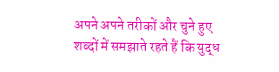अपने अपने तरीकों और चुने हुए शब्दों में समझाते रहते हैं कि युद्ध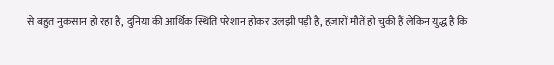से बहुत नुकसान हो रहा है, दुनिया की आर्थिक स्थिति परेशान होकर उलझी पड़ी है, हज़ारों मौतें हो चुकी हैं लेकिन युद्ध है कि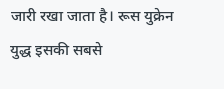जारी रखा जाता है। रूस युक्रेन युद्ध इसकी सबसे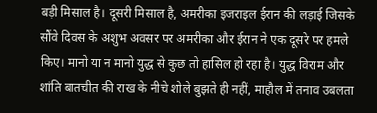बड़ी मिसाल है। दूसरी मिसाल है, अमरीका इजराइल ईरान की लड़ाई जिसके सौंवे दिवस के अशुभ अवसर पर अमरीका और ईरान ने एक दूसरे पर हमले किए। मानो या न मानो युद्ध से कुछ तो हासिल हो रहा है। युद्ध विराम और शांति बातचीत की राख के नीचे शोले बुझते ही नहीं, माहौल में तनाव उबलता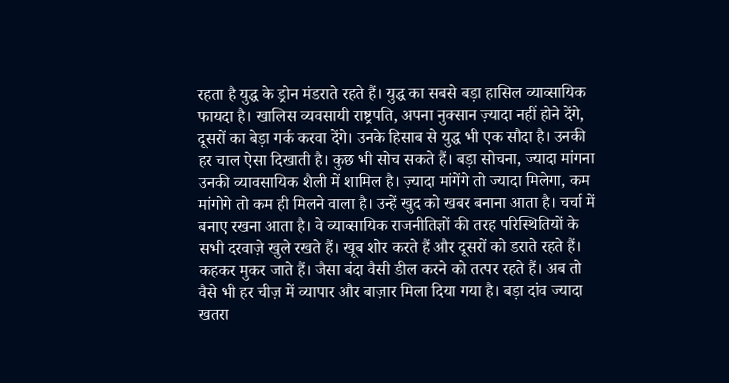रहता है युद्ध के ड्रोन मंडराते रहते हैं। युद्ध का सबसे बड़ा हासिल व्याव्सायिक फायदा है। खालिस व्यवसायी राष्ट्रपति, अपना नुक्सान ज़्यादा नहीं होने देंगे, दूसरों का बेड़ा गर्क करवा देंगे। उनके हिसाब से युद्ध भी एक सौदा है। उनकी हर चाल ऐसा दिखाती है। कुछ भी सोच सकते हैं। बड़ा सोचना, ज्यादा मांगना उनकी व्यावसायिक शैली में शामिल है। ज़्यादा मांगेंगे तो ज्यादा मिलेगा, कम मांगोगे तो कम ही मिलने वाला है। उन्हें खुद को खबर बनाना आता है। चर्चा में बनाए रखना आता है। वे व्याव्सायिक राजनीतिज्ञों की तरह परिस्थितियों के सभी दरवाज़े खुले रखते हैं। खूब शोर करते हैं और दूसरों को डराते रहते हैं। कहकर मुकर जाते हैं। जैसा बंदा वैसी डील करने को तत्पर रहते हैं। अब तो वैसे भी हर चीज़ में व्यापार और बाज़ार मिला दिया गया है। बड़ा दांव ज्यादा खतरा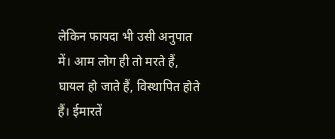लेकिन फायदा भी उसी अनुपात में। आम लोग ही तो मरते हैं, घायल हो जाते हैं, विस्थापित होते हैं। ईमारतें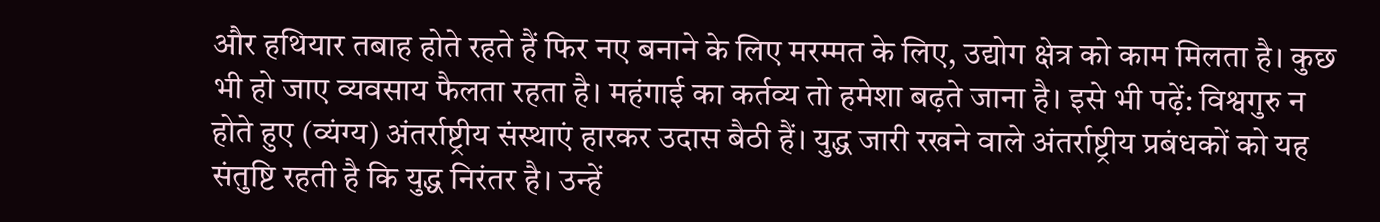और हथियार तबाह होते रहते हैं फिर नए बनाने के लिए मरम्मत के लिए, उद्योग क्षेत्र को काम मिलता है। कुछ भी हो जाए व्यवसाय फैलता रहता है। महंगाई का कर्तव्य तो हमेशा बढ़ते जाना है। इसे भी पढ़ें: विश्वगुरु न होते हुए (व्यंग्य) अंतर्राष्ट्रीय संस्थाएं हारकर उदास बैठी हैं। युद्ध जारी रखने वाले अंतर्राष्ट्रीय प्रबंधकों को यह संतुष्टि रहती है कि युद्ध निरंतर है। उन्हें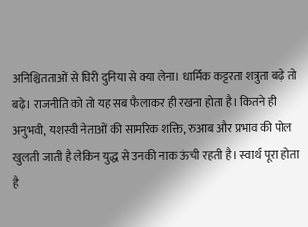अनिश्चितताओं से घिरी दुनिया से क्या लेना। धार्मिक कट्टरता शत्रुता बढ़े तो बढ़े। राजनीति को तो यह सब फैलाकर ही रखना होता है। कितने ही अनुभवी, यशस्वी नेताओं की सामरिक शक्ति, रुआब और प्रभाव की पोल खुलती जाती है लेकिन युद्ध से उनकी नाक ऊंची रहती है। स्वार्थ पूरा होता है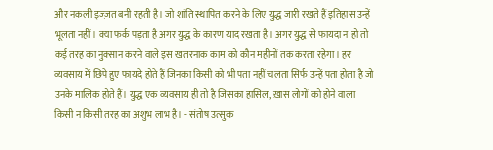और नकली इज्ज़त बनी रहती है। जो शांति स्थापित करने के लिए युद्ध जारी रखते हैं इतिहास उन्हें भूलता नहीं। क्या फर्क पड़ता है अगर युद्ध के कारण याद रखता है। अगर युद्ध से फायदा न हो तो कई तरह का नुक्सान करने वाले इस खतरनाक काम को कौन महीनों तक करता रहेगा। हर व्यवसाय में छिपे हुए फायदे होते हैं जिनका किसी को भी पता नहीं चलता सिर्फ उन्हें पता होता है जो उनके मालिक होते हैं। युद्ध एक व्यवसाय ही तो है जिसका हासिल, ख़ास लोगों को होने वाला किसी न किसी तरह का अशुभ लाभ है। - संतोष उत्सुक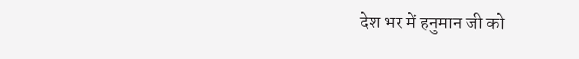देश भर में हनुमान जी को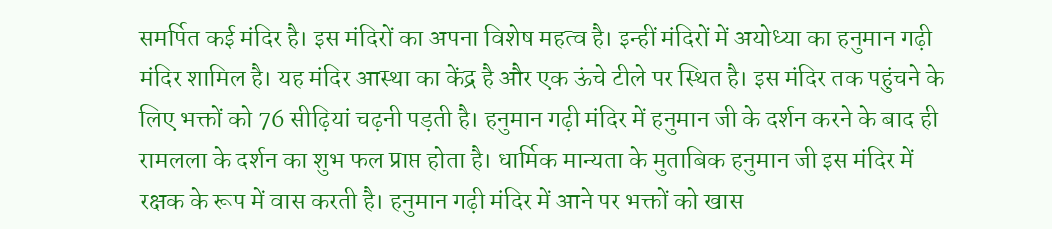समर्पित कई मंदिर है। इस मंदिरों का अपना विशेष महत्व है। इन्हीं मंदिरों में अयोध्या का हनुमान गढ़ी मंदिर शामिल है। यह मंदिर आस्था का केंद्र है और एक ऊंचे टीले पर स्थित है। इस मंदिर तक पहुंचने के लिए भक्तों को 76 सीढ़ियां चढ़नी पड़ती है। हनुमान गढ़ी मंदिर में हनुमान जी के दर्शन करने के बाद ही रामलला के दर्शन का शुभ फल प्राप्त होता है। धार्मिक मान्यता के मुताबिक हनुमान जी इस मंदिर में रक्षक के रूप में वास करती है। हनुमान गढ़ी मंदिर में आने पर भक्तों को खास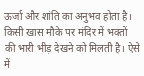ऊर्जा और शांति का अनुभव होता है। किसी खास मौके पर मंदिर में भक्तों की भारी भीड़ देखने को मिलती है। ऐसे में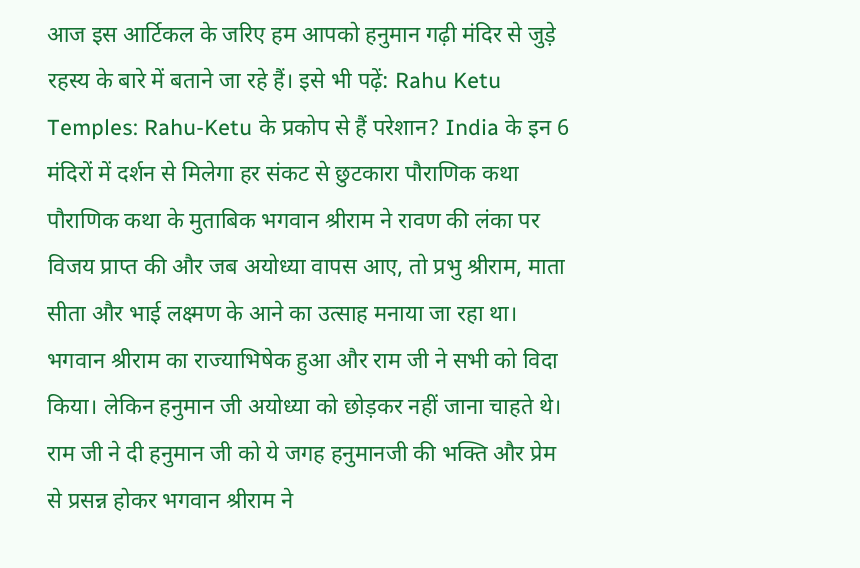आज इस आर्टिकल के जरिए हम आपको हनुमान गढ़ी मंदिर से जुड़े रहस्य के बारे में बताने जा रहे हैं। इसे भी पढ़ें: Rahu Ketu Temples: Rahu-Ketu के प्रकोप से हैं परेशान? India के इन 6 मंदिरों में दर्शन से मिलेगा हर संकट से छुटकारा पौराणिक कथा पौराणिक कथा के मुताबिक भगवान श्रीराम ने रावण की लंका पर विजय प्राप्त की और जब अयोध्या वापस आए, तो प्रभु श्रीराम, माता सीता और भाई लक्ष्मण के आने का उत्साह मनाया जा रहा था। भगवान श्रीराम का राज्याभिषेक हुआ और राम जी ने सभी को विदा किया। लेकिन हनुमान जी अयोध्या को छोड़कर नहीं जाना चाहते थे। राम जी ने दी हनुमान जी को ये जगह हनुमानजी की भक्ति और प्रेम से प्रसन्न होकर भगवान श्रीराम ने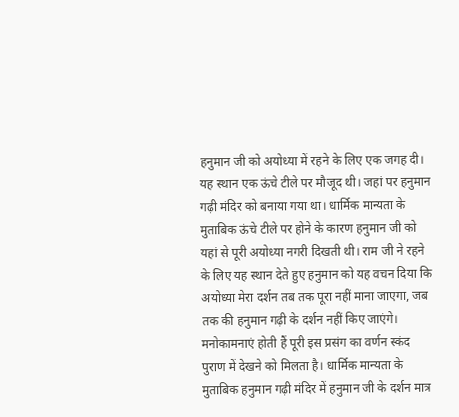हनुमान जी को अयोध्या में रहने के लिए एक जगह दी। यह स्थान एक ऊंचे टीले पर मौजूद थी। जहां पर हनुमान गढ़ी मंदिर को बनाया गया था। धार्मिक मान्यता के मुताबिक ऊंचे टीले पर होने के कारण हनुमान जी को यहां से पूरी अयोध्या नगरी दिखती थी। राम जी ने रहने के लिए यह स्थान देते हुए हनुमान को यह वचन दिया कि अयोध्या मेरा दर्शन तब तक पूरा नहीं माना जाएगा, जब तक की हनुमान गढ़ी के दर्शन नहीं किए जाएंगे। मनोकामनाएं होती हैं पूरी इस प्रसंग का वर्णन स्कंद पुराण में देखने को मिलता है। धार्मिक मान्यता के मुताबिक हनुमान गढ़ी मंदिर में हनुमान जी के दर्शन मात्र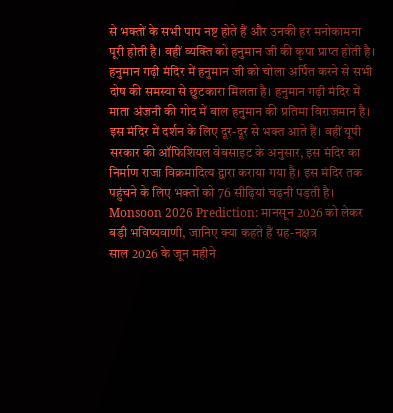से भक्तों के सभी पाप नष्ट होते हैं और उनकी हर मनोकामना पूरी होती है। वहीं व्यक्ति को हनुमान जी की कृपा प्राप्त होती है। हनुमान गढ़ी मंदिर में हनुमान जी को चोला अर्पित करने से सभी दोष की समस्या से छुटकारा मिलता है। हनुमान गढ़ी मंदिर में माता अंजनी की गोद में बाल हनुमान की प्रतिमा विराजमान है। इस मंदिर में दर्शन के लिए दूर-दूर से भक्त आते हैं। वहीं यूपी सरकार की ऑफिशियल वेबसाइट के अनुसार, इस मंदिर का निर्माण राजा विक्रमादित्य द्वारा कराया गया है। इस मंदिर तक पहुंचने के लिए भक्तों को 76 सीढ़ियां चढ़नी पड़ती है।
Monsoon 2026 Prediction: मानसून 2026 को लेकर बड़ी भविष्यवाणी, जानिए क्या कहते हैं ग्रह-नक्षत्र
साल 2026 के जून महीने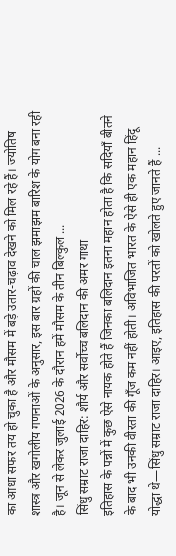का आधा सफर तय हो चुका है और मौसम में बड़े उतार-चढ़ाव देखने को मिल रहे हैं। ज्योतिष शास्त्र और खगोलीय गणनाओं के अनुसार, इस बार ग्रहों की चाल झमाझम बारिश के योग बना रही है। जून से लेकर जुलाई 2026 के दौरान हमें मौसम के तीन बिल्कुल ...
सिंधु सम्राट राजा दाहिर: शौर्य और सर्वोच्च बलिदान की अमर गाथा
इतिहास के पन्नों में कुछ ऐसे नायक होते हैं जिनका बलिदान इतना महान होता है कि सदियाँ बीतने के बाद भी उनकी वीरता की गूँज कम नहीं होती। अविभाजित भारत के ऐसे ही एक महान हिंदू योद्धा थे—सिंधु सम्राट राजा दाहिर। आइए, इतिहास की परतों को खोलते हुए जानते हैं ...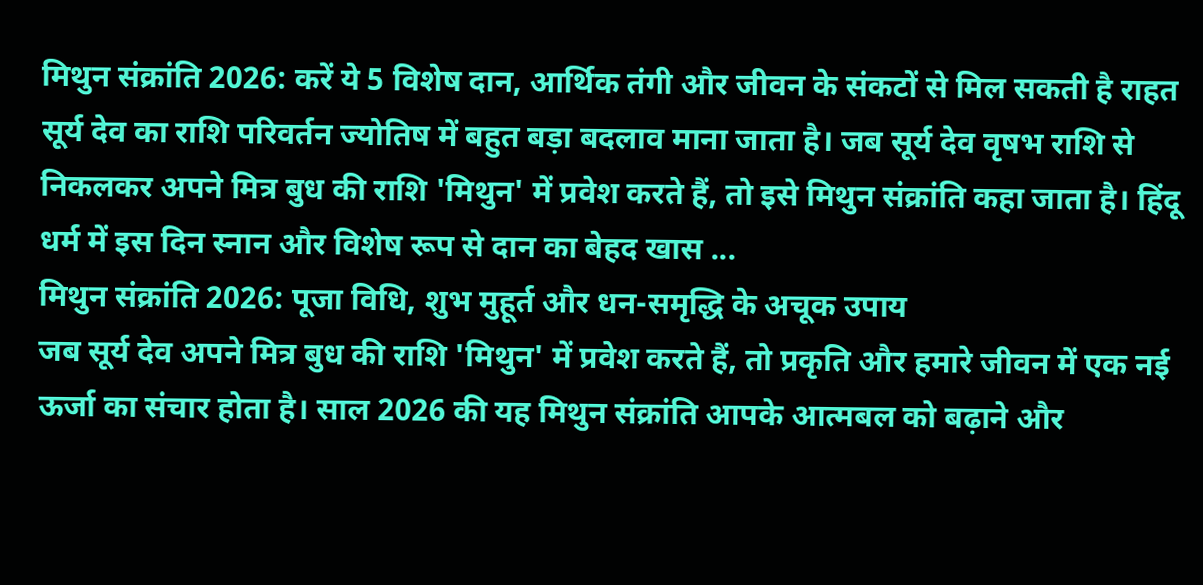मिथुन संक्रांति 2026: करें ये 5 विशेष दान, आर्थिक तंगी और जीवन के संकटों से मिल सकती है राहत
सूर्य देव का राशि परिवर्तन ज्योतिष में बहुत बड़ा बदलाव माना जाता है। जब सूर्य देव वृषभ राशि से निकलकर अपने मित्र बुध की राशि 'मिथुन' में प्रवेश करते हैं, तो इसे मिथुन संक्रांति कहा जाता है। हिंदू धर्म में इस दिन स्नान और विशेष रूप से दान का बेहद खास ...
मिथुन संक्रांति 2026: पूजा विधि, शुभ मुहूर्त और धन-समृद्धि के अचूक उपाय
जब सूर्य देव अपने मित्र बुध की राशि 'मिथुन' में प्रवेश करते हैं, तो प्रकृति और हमारे जीवन में एक नई ऊर्जा का संचार होता है। साल 2026 की यह मिथुन संक्रांति आपके आत्मबल को बढ़ाने और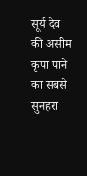सूर्य देव की असीम कृपा पाने का सबसे सुनहरा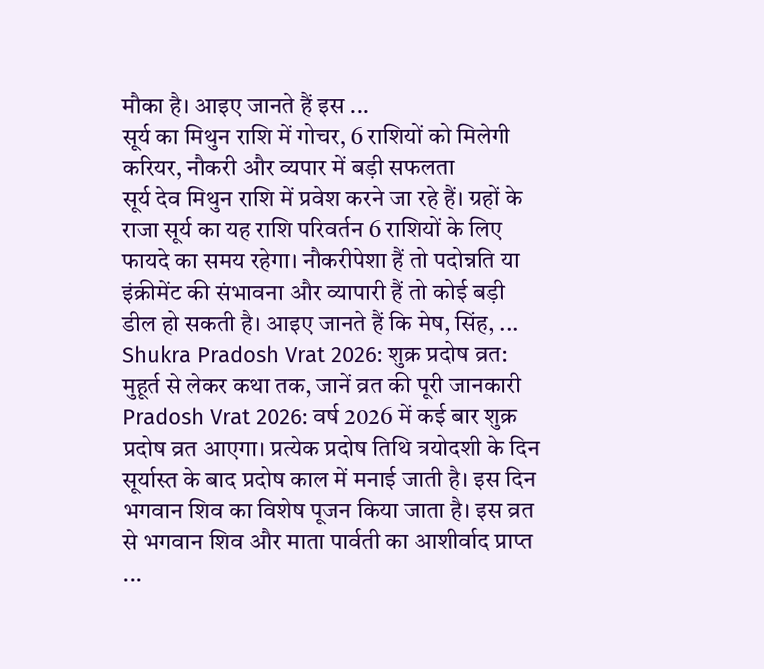मौका है। आइए जानते हैं इस ...
सूर्य का मिथुन राशि में गोचर, 6 राशियों को मिलेगी करियर, नौकरी और व्यपार में बड़ी सफलता
सूर्य देव मिथुन राशि में प्रवेश करने जा रहे हैं। ग्रहों के राजा सूर्य का यह राशि परिवर्तन 6 राशियों के लिए फायदे का समय रहेगा। नौकरीपेशा हैं तो पदोन्नति या इंक्रीमेंट की संभावना और व्यापारी हैं तो कोई बड़ी डील हो सकती है। आइए जानते हैं कि मेष, सिंह, ...
Shukra Pradosh Vrat 2026: शुक्र प्रदोष व्रत: मुहूर्त से लेकर कथा तक, जानें व्रत की पूरी जानकारी
Pradosh Vrat 2026: वर्ष 2026 में कई बार शुक्र प्रदोष व्रत आएगा। प्रत्येक प्रदोष तिथि त्रयोदशी के दिन सूर्यास्त के बाद प्रदोष काल में मनाई जाती है। इस दिन भगवान शिव का विशेष पूजन किया जाता है। इस व्रत से भगवान शिव और माता पार्वती का आशीर्वाद प्राप्त ...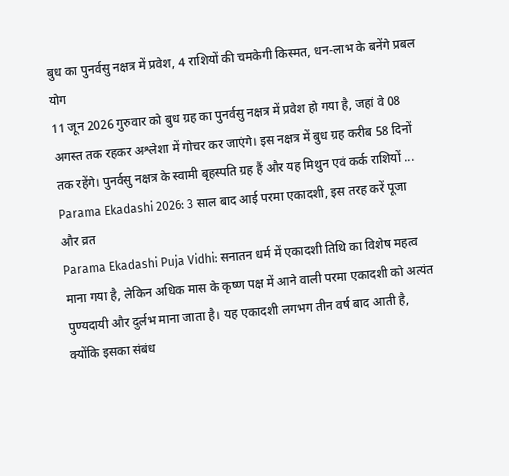बुध का पुनर्वसु नक्षत्र में प्रवेश, 4 राशियों की चमकेगी किस्मत, धन-लाभ के बनेंगे प्रबल योग
11 जून 2026 गुरुवार को बुध ग्रह का पुनर्वसु नक्षत्र में प्रवेश हो गया है, जहां वे 08 अगस्त तक रहकर अश्लेशा में गोचर कर जाएंगे। इस नक्षत्र में बुध ग्रह करीब 58 दिनों तक रहेंगे। पुनर्वसु नक्षत्र के स्वामी बृहस्पति ग्रह हैं और यह मिथुन एवं कर्क राशियों ...
Parama Ekadashi 2026: 3 साल बाद आई परमा एकादशी, इस तरह करें पूजा और व्रत
Parama Ekadashi Puja Vidhi: सनातन धर्म में एकादशी तिथि का विशेष महत्व माना गया है, लेकिन अधिक मास के कृष्ण पक्ष में आने वाली परमा एकादशी को अत्यंत पुण्यदायी और दुर्लभ माना जाता है। यह एकादशी लगभग तीन वर्ष बाद आती है, क्योंकि इसका संबंध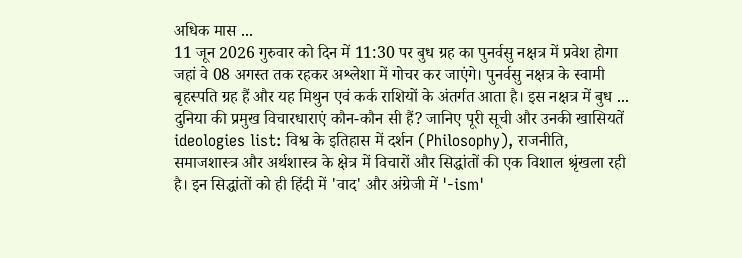अधिक मास ...
11 जून 2026 गुरुवार को दिन में 11:30 पर बुध ग्रह का पुनर्वसु नक्षत्र में प्रवेश होगा जहां वे 08 अगस्त तक रहकर अश्लेशा में गोचर कर जाएंगे। पुनर्वसु नक्षत्र के स्वामी बृहस्पति ग्रह हैं और यह मिथुन एवं कर्क राशियों के अंतर्गत आता है। इस नक्षत्र में बुध ...
दुनिया की प्रमुख विचारधाराएं कौन-कौन सी हैं? जानिए पूरी सूची और उनकी खासियतें
ideologies list: विश्व के इतिहास में दर्शन (Philosophy), राजनीति, समाजशास्त्र और अर्थशास्त्र के क्षेत्र में विचारों और सिद्धांतों की एक विशाल श्रृंखला रही है। इन सिद्धांतों को ही हिंदी में 'वाद' और अंग्रेजी में '-ism'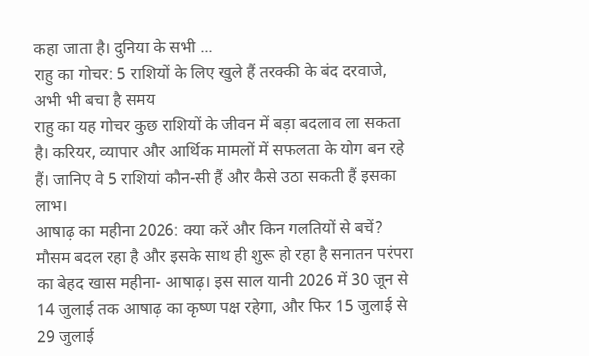कहा जाता है। दुनिया के सभी ...
राहु का गोचर: 5 राशियों के लिए खुले हैं तरक्की के बंद दरवाजे, अभी भी बचा है समय
राहु का यह गोचर कुछ राशियों के जीवन में बड़ा बदलाव ला सकता है। करियर, व्यापार और आर्थिक मामलों में सफलता के योग बन रहे हैं। जानिए वे 5 राशियां कौन-सी हैं और कैसे उठा सकती हैं इसका लाभ।
आषाढ़ का महीना 2026: क्या करें और किन गलतियों से बचें?
मौसम बदल रहा है और इसके साथ ही शुरू हो रहा है सनातन परंपरा का बेहद खास महीना- आषाढ़। इस साल यानी 2026 में 30 जून से 14 जुलाई तक आषाढ़ का कृष्ण पक्ष रहेगा, और फिर 15 जुलाई से 29 जुलाई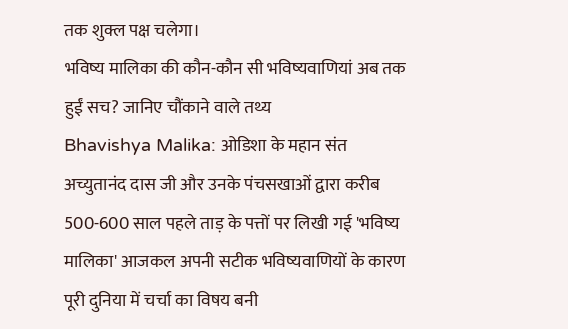तक शुक्ल पक्ष चलेगा।
भविष्य मालिका की कौन-कौन सी भविष्यवाणियां अब तक हुईं सच? जानिए चौंकाने वाले तथ्य
Bhavishya Malika: ओडिशा के महान संत अच्युतानंद दास जी और उनके पंचसखाओं द्वारा करीब 500-600 साल पहले ताड़ के पत्तों पर लिखी गई 'भविष्य मालिका' आजकल अपनी सटीक भविष्यवाणियों के कारण पूरी दुनिया में चर्चा का विषय बनी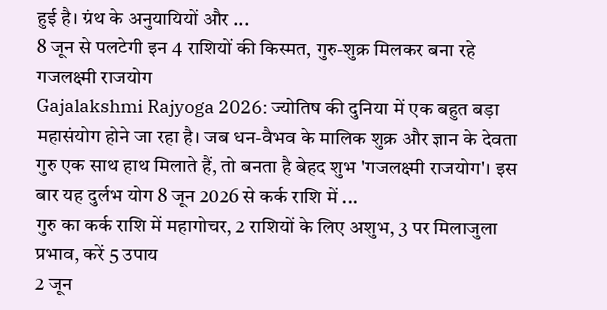हुई है। ग्रंथ के अनुयायियों और ...
8 जून से पलटेगी इन 4 राशियों की किस्मत, गुरु-शुक्र मिलकर बना रहे गजलक्ष्मी राजयोग
Gajalakshmi Rajyoga 2026: ज्योतिष की दुनिया में एक बहुत बड़ा महासंयोग होने जा रहा है। जब धन-वैभव के मालिक शुक्र और ज्ञान के देवता गुरु एक साथ हाथ मिलाते हैं, तो बनता है बेहद शुभ 'गजलक्ष्मी राजयोग'। इस बार यह दुर्लभ योग 8 जून 2026 से कर्क राशि में ...
गुरु का कर्क राशि में महागोचर, 2 राशियों के लिए अशुभ, 3 पर मिलाजुला प्रभाव, करें 5 उपाय
2 जून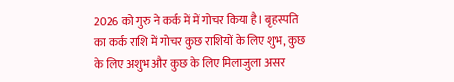2026 को गुरु ने कर्क में में गोचर किया है। बृहस्पति का कर्क राशि में गोचर कुछ राशियों के लिए शुभ, कुछ के लिए अशुभ और कुछ के लिए मिलाजुला असर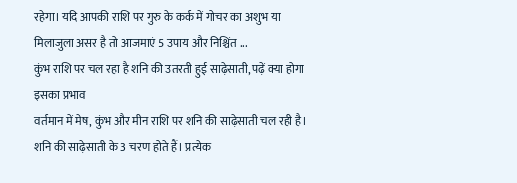रहेगा। यदि आपकी राशि पर गुरु के कर्क में गोचर का अशुभ या मिलाजुला असर है तो आजमाएं 5 उपाय और निश्चिंत ...
कुंभ राशि पर चल रहा है शनि की उतरती हुई साढ़ेसाती, पढ़ें क्या होगा इसका प्रभाव
वर्तमान में मेष, कुंभ और मीन राशि पर शनि की साढ़ेसाती चल रही है। शनि की साढ़ेसाती के 3 चरण होते हैं। प्रत्येक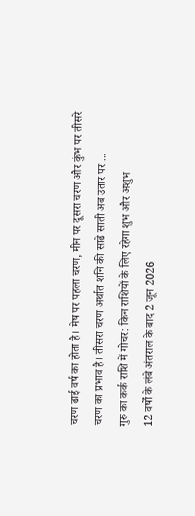चरण ढाई वर्ष का होता है। मेष पर पहला चरण, मीन पर दूसरा चरण और कुंभ पर तीसरे चरण का प्रभाव है। तीसरा चरण अर्थात शनि की साढे साती अब उतार पर ...
गुरु का कर्क राशि में गोचर: किन राशियों के लिए रहेगा शुभ और अशुभ
12 वर्षों के लंबे अंतराल के बाद 2 जून 2026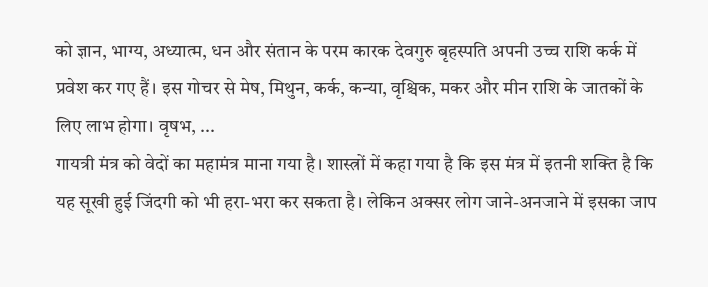को ज्ञान, भाग्य, अध्यात्म, धन और संतान के परम कारक देवगुरु बृहस्पति अपनी उच्च राशि कर्क में प्रवेश कर गए हैं। इस गोचर से मेष, मिथुन, कर्क, कन्या, वृश्चिक, मकर और मीन राशि के जातकों के लिए लाभ होगा। वृषभ, ...
गायत्री मंत्र को वेदों का महामंत्र माना गया है। शास्त्रों में कहा गया है कि इस मंत्र में इतनी शक्ति है कि यह सूखी हुई जिंदगी को भी हरा-भरा कर सकता है। लेकिन अक्सर लोग जाने-अनजाने में इसका जाप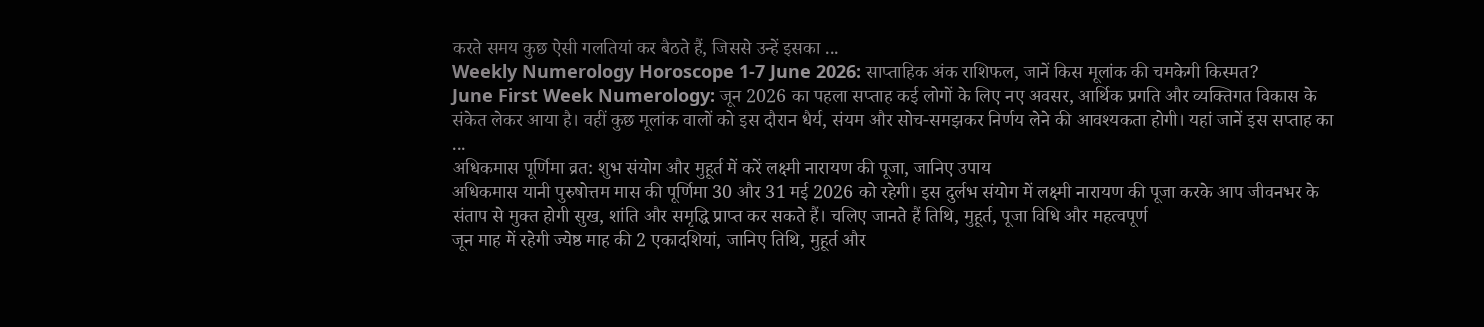करते समय कुछ ऐसी गलतियां कर बैठते हैं, जिससे उन्हें इसका ...
Weekly Numerology Horoscope 1-7 June 2026: साप्ताहिक अंक राशिफल, जानें किस मूलांक की चमकेगी किस्मत?
June First Week Numerology: जून 2026 का पहला सप्ताह कई लोगों के लिए नए अवसर, आर्थिक प्रगति और व्यक्तिगत विकास के संकेत लेकर आया है। वहीं कुछ मूलांक वालों को इस दौरान धैर्य, संयम और सोच-समझकर निर्णय लेने की आवश्यकता होगी। यहां जानें इस सप्ताह का ...
अधिकमास पूर्णिमा व्रत: शुभ संयोग और मुहूर्त में करें लक्ष्मी नारायण की पूजा, जानिए उपाय
अधिकमास यानी पुरुषोत्तम मास की पूर्णिमा 30 और 31 मई 2026 को रहेगी। इस दुर्लभ संयोग में लक्ष्मी नारायण की पूजा करके आप जीवनभर के संताप से मुक्त होगी सुख, शांति और समृद्धि प्राप्त कर सकते हैं। चलिए जानते हैं तिथि, मुहूर्त, पूजा विधि और महत्वपूर्ण
जून माह में रहेगी ज्येष्ठ माह की 2 एकादशियां, जानिए तिथि, मुहूर्त और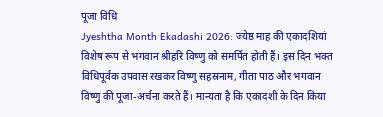पूजा विधि
Jyeshtha Month Ekadashi 2026: ज्येष्ठ माह की एकादशियां विशेष रूप से भगवान श्रीहरि विष्णु को समर्पित होती हैं। इस दिन भक्त विधिपूर्वक उपवास रखकर विष्णु सहस्रनाम, गीता पाठ और भगवान विष्णु की पूजा-अर्चना करते हैं। मान्यता है कि एकादशी के दिन किया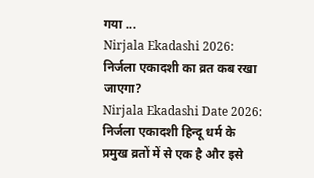गया ...
Nirjala Ekadashi 2026: निर्जला एकादशी का व्रत कब रखा जाएगा?
Nirjala Ekadashi Date 2026: निर्जला एकादशी हिन्दू धर्म के प्रमुख व्रतों में से एक है और इसे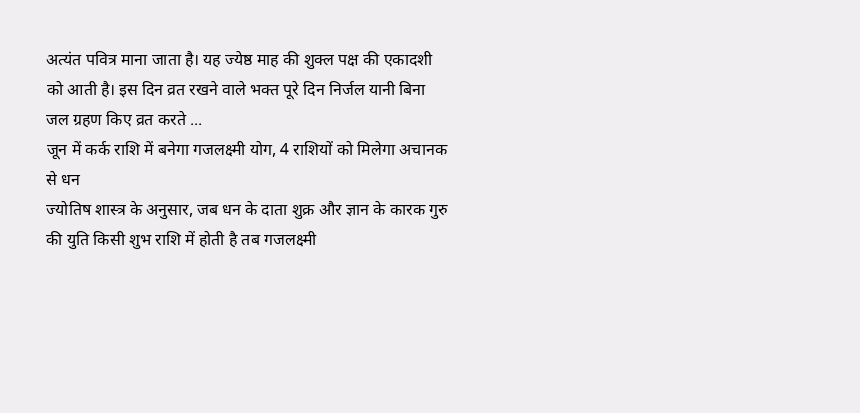अत्यंत पवित्र माना जाता है। यह ज्येष्ठ माह की शुक्ल पक्ष की एकादशी को आती है। इस दिन व्रत रखने वाले भक्त पूरे दिन निर्जल यानी बिना जल ग्रहण किए व्रत करते ...
जून में कर्क राशि में बनेगा गजलक्ष्मी योग, 4 राशियों को मिलेगा अचानक से धन
ज्योतिष शास्त्र के अनुसार, जब धन के दाता शुक्र और ज्ञान के कारक गुरु की युति किसी शुभ राशि में होती है तब गजलक्ष्मी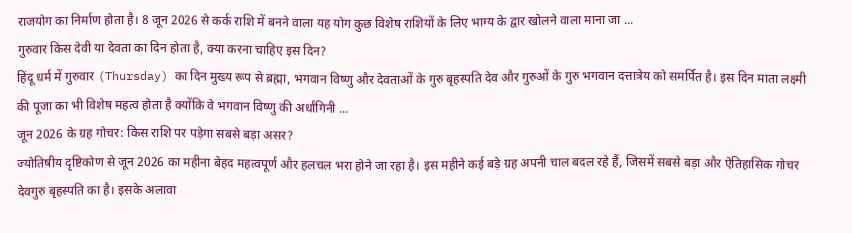राजयोग का निर्माण होता है। 8 जून 2026 से कर्क राशि में बनने वाला यह योग कुछ विशेष राशियों के लिए भाग्य के द्वार खोलने वाला माना जा ...
गुरुवार किस देवी या देवता का दिन होता है, क्या करना चाहिए इस दिन?
हिंदू धर्म में गुरुवार (Thursday) का दिन मुख्य रूप से ब्रह्मा, भगवान विष्णु और देवताओं के गुरु बृहस्पति देव और गुरुओं के गुरु भगवान दत्तात्रेय को समर्पित है। इस दिन माता लक्ष्मी की पूजा का भी विशेष महत्व होता है क्योंकि वे भगवान विष्णु की अर्धांगिनी ...
जून 2026 के ग्रह गोचर: किस राशि पर पड़ेगा सबसे बड़ा असर?
ज्योतिषीय दृष्टिकोण से जून 2026 का महीना बेहद महत्वपूर्ण और हलचल भरा होने जा रहा है। इस महीने कई बड़े ग्रह अपनी चाल बदल रहे हैं, जिसमें सबसे बड़ा और ऐतिहासिक गोचर देवगुरु बृहस्पति का है। इसके अलावा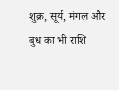शुक्र, सूर्य, मंगल और बुध का भी राशि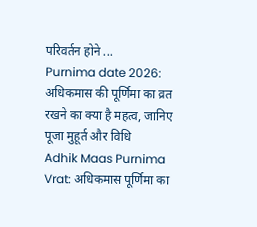परिवर्तन होने ...
Purnima date 2026: अधिकमास की पूर्णिमा का व्रत रखने का क्या है महत्व, जानिए पूजा मुहूर्त और विधि
Adhik Maas Purnima Vrat: अधिकमास पूर्णिमा का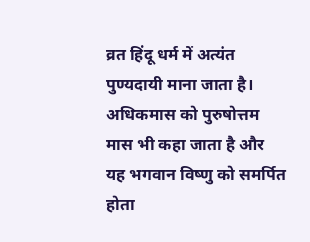व्रत हिंदू धर्म में अत्यंत पुण्यदायी माना जाता है। अधिकमास को पुरुषोत्तम मास भी कहा जाता है और यह भगवान विष्णु को समर्पित होता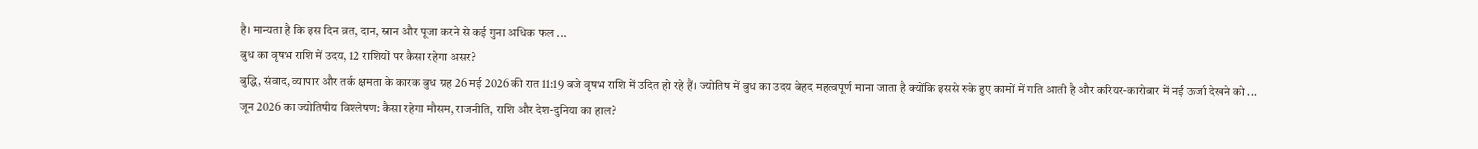है। मान्यता है कि इस दिन व्रत, दान, स्नान और पूजा करने से कई गुना अधिक फल ...
बुध का वृषभ राशि में उदय, 12 राशियों पर कैसा रहेगा असर?
बुद्धि, संवाद, व्यापार और तर्क क्षमता के कारक बुध ग्रह 26 मई 2026 की रात 11:19 बजे वृषभ राशि में उदित हो रहे हैं। ज्योतिष में बुध का उदय बेहद महत्वपूर्ण माना जाता है क्योंकि इससे रुके हुए कामों में गति आती है और करियर-कारोबार में नई ऊर्जा देखने को ...
जून 2026 का ज्योतिषीय विश्लेषण: कैसा रहेगा मौसम, राजनीति, राशि और देश-दुनिया का हाल?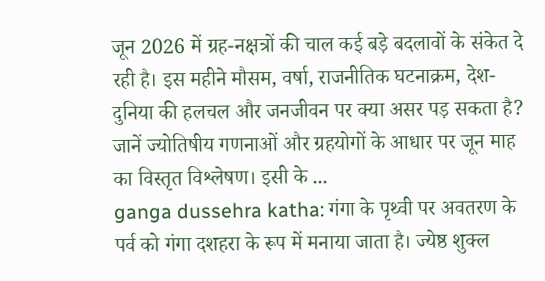जून 2026 में ग्रह-नक्षत्रों की चाल कई बड़े बदलावों के संकेत दे रही है। इस महीने मौसम, वर्षा, राजनीतिक घटनाक्रम, देश-दुनिया की हलचल और जनजीवन पर क्या असर पड़ सकता है? जानें ज्योतिषीय गणनाओं और ग्रहयोगों के आधार पर जून माह का विस्तृत विश्लेषण। इसी के ...
ganga dussehra katha: गंगा के पृथ्वी पर अवतरण के पर्व को गंगा दशहरा के रूप में मनाया जाता है। ज्येष्ठ शुक्ल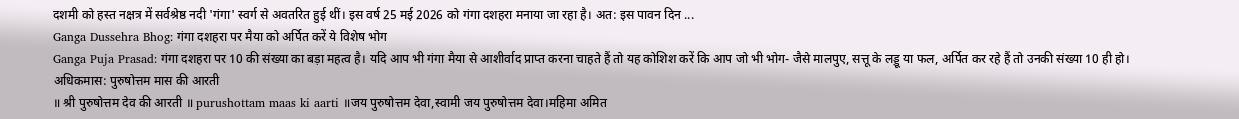दशमी को हस्त नक्षत्र में सर्वश्रेष्ठ नदी 'गंगा' स्वर्ग से अवतरित हुई थीं। इस वर्ष 25 मई 2026 को गंगा दशहरा मनाया जा रहा है। अत: इस पावन दिन ...
Ganga Dussehra Bhog: गंगा दशहरा पर मैया को अर्पित करें ये विशेष भोग
Ganga Puja Prasad: गंगा दशहरा पर 10 की संख्या का बड़ा महत्व है। यदि आप भी गंगा मैया से आशीर्वाद प्राप्त करना चाहते हैं तो यह कोशिश करें कि आप जो भी भोग- जैसे मालपुए, सत्तू के लड्डू या फल, अर्पित कर रहे हैं तो उनकी संख्या 10 ही हो।
अधिकमास: पुरुषोत्तम मास की आरती
॥ श्री पुरुषोत्तम देव की आरती ॥ purushottam maas ki aarti ॥जय पुरुषोत्तम देवा,स्वामी जय पुरुषोत्तम देवा।महिमा अमित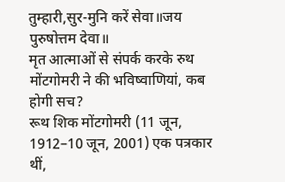तुम्हारी,सुर-मुनि करें सेवा॥जय पुरुषोत्तम देवा॥
मृत आत्माओं से संपर्क करके रुथ मोंटगोमरी ने की भविष्वाणियां, कब होगी सच?
रूथ शिक मोंटगोमरी (11 जून, 1912–10 जून, 2001) एक पत्रकार थीं,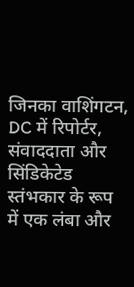जिनका वाशिंगटन, DC में रिपोर्टर, संवाददाता और सिंडिकेटेड स्तंभकार के रूप में एक लंबा और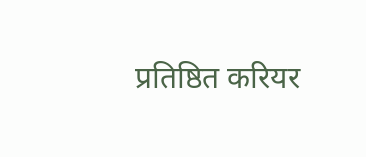प्रतिष्ठित करियर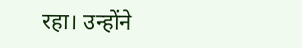रहा। उन्होंने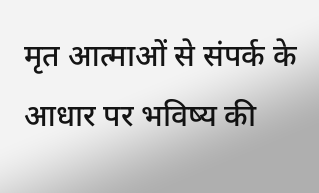मृत आत्माओं से संपर्क के आधार पर भविष्य की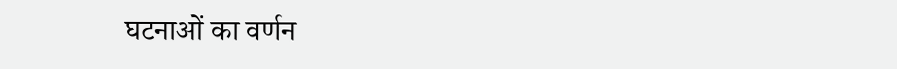घटनाओं का वर्णन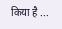किया है ...